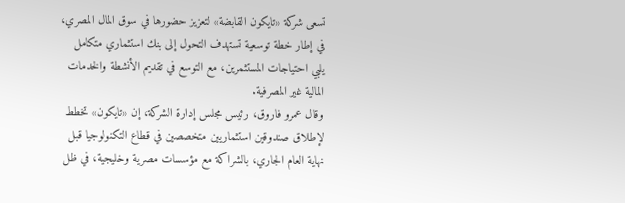تسعى شركة «تايكون القابضة» لتعزيز حضورها في سوق المال المصري، في إطار خطة توسعية تستهدف التحول إلى بنك استثماري متكامل يلبي احتياجات المستثمرين، مع التوسع في تقديم الأنشطة والخدمات المالية غير المصرفية.
وقال عمرو فاروق، رئيس مجلس إدارة الشركة، إن «تايكون» تخطط لإطلاق صندوقين استثماريين متخصصين في قطاع التكنولوجيا قبل نهاية العام الجاري، بالشراكة مع مؤسسات مصرية وخليجية، في ظل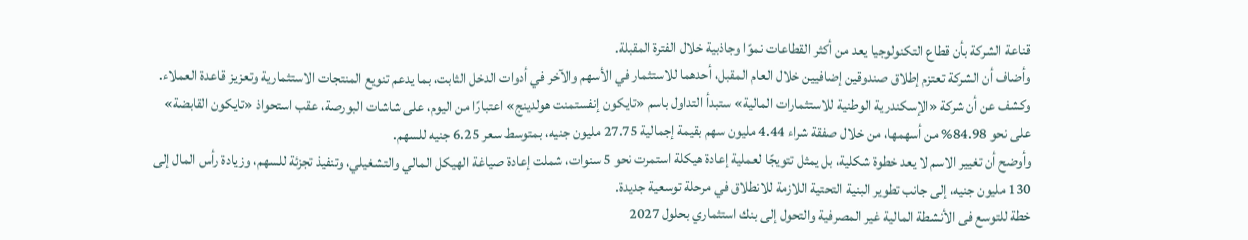قناعة الشركة بأن قطاع التكنولوجيا يعد من أكثر القطاعات نموًا وجاذبية خلال الفترة المقبلة.
وأضاف أن الشركة تعتزم إطلاق صندوقين إضافيين خلال العام المقبل، أحدهما للاستثمار في الأسهم والآخر في أدوات الدخل الثابت، بما يدعم تنويع المنتجات الاستثمارية وتعزيز قاعدة العملاء.
وكشف عن أن شركة «الإسكندرية الوطنية للاستثمارات المالية» ستبدأ التداول باسم «تايكون إنفستمنت هولدينج» اعتبارًا من اليوم، على شاشات البورصة، عقب استحواذ «تايكون القابضة» على نحو 84.98% من أسهمها، من خلال صفقة شراء 4.44 مليون سهم بقيمة إجمالية 27.75 مليون جنيه، بمتوسط سعر 6.25 جنيه للسهم.
وأوضح أن تغيير الاسم لا يعد خطوة شكلية، بل يمثل تتويجًا لعملية إعادة هيكلة استمرت نحو 5 سنوات، شملت إعادة صياغة الهيكل المالي والتشغيلي، وتنفيذ تجزئة للسهم، وزيادة رأس المال إلى 130 مليون جنيه، إلى جانب تطوير البنية التحتية اللازمة للانطلاق في مرحلة توسعية جديدة.
خطة للتوسع فى الأنشطة المالية غير المصرفية والتحول إلى بنك استثماري بحلول 2027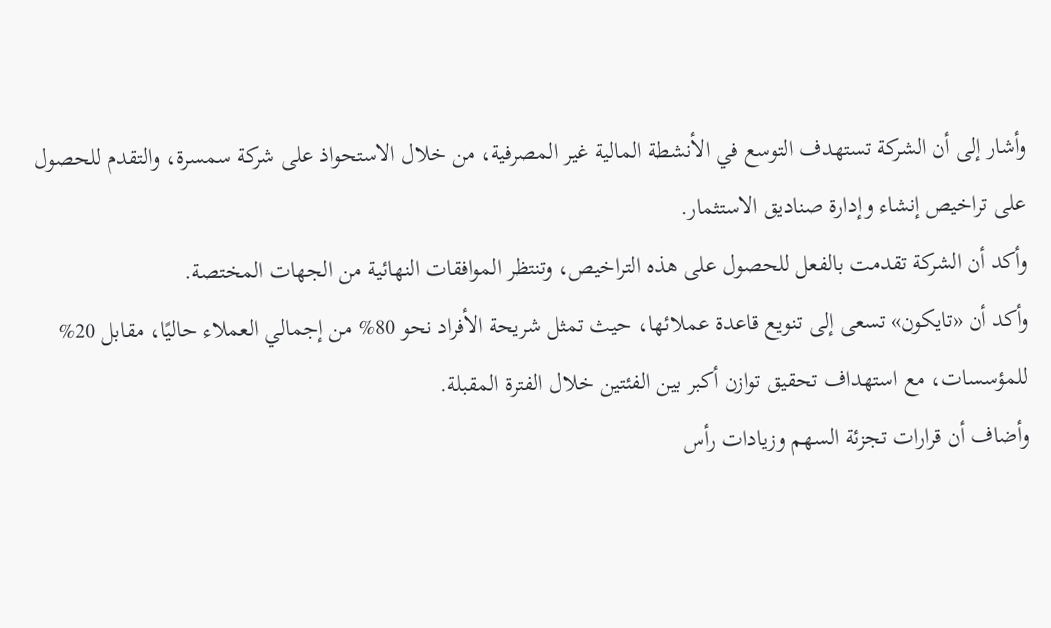وأشار إلى أن الشركة تستهدف التوسع في الأنشطة المالية غير المصرفية، من خلال الاستحواذ على شركة سمسرة، والتقدم للحصول على تراخيص إنشاء وإدارة صناديق الاستثمار.
وأكد أن الشركة تقدمت بالفعل للحصول على هذه التراخيص، وتنتظر الموافقات النهائية من الجهات المختصة.
وأكد أن «تايكون» تسعى إلى تنويع قاعدة عملائها، حيث تمثل شريحة الأفراد نحو 80% من إجمالي العملاء حاليًا، مقابل 20% للمؤسسات، مع استهداف تحقيق توازن أكبر بين الفئتين خلال الفترة المقبلة.
وأضاف أن قرارات تجزئة السهم وزيادات رأس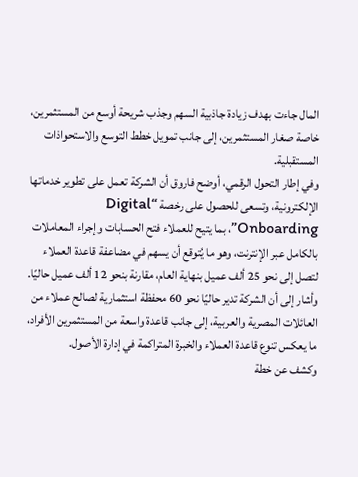المال جاءت بهدف زيادة جاذبية السهم وجذب شريحة أوسع من المستثمرين، خاصة صغار المستثمرين، إلى جانب تمويل خطط التوسع والاستحواذات المستقبلية.
وفي إطار التحول الرقمي، أوضح فاروق أن الشركة تعمل على تطوير خدماتها الإلكترونية، وتسعى للحصول على رخصة “Digital Onboarding”، بما يتيح للعملاء فتح الحسابات وإجراء المعاملات بالكامل عبر الإنترنت، وهو ما يُتوقع أن يسهم في مضاعفة قاعدة العملاء لتصل إلى نحو 25 ألف عميل بنهاية العام، مقارنة بنحو 12 ألف عميل حاليًا.
وأشار إلى أن الشركة تدير حاليًا نحو 60 محفظة استثمارية لصالح عملاء من العائلات المصرية والعربية، إلى جانب قاعدة واسعة من المستثمرين الأفراد، ما يعكس تنوع قاعدة العملاء والخبرة المتراكمة في إدارة الأصول.
وكشف عن خطة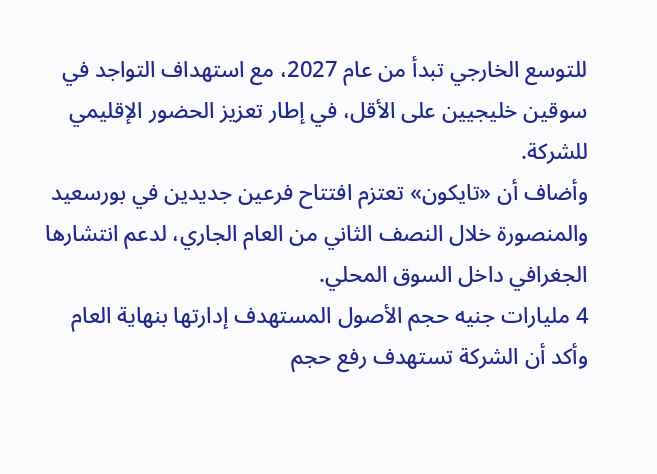للتوسع الخارجي تبدأ من عام 2027، مع استهداف التواجد في سوقين خليجيين على الأقل، في إطار تعزيز الحضور الإقليمي للشركة.
وأضاف أن «تايكون» تعتزم افتتاح فرعين جديدين في بورسعيد والمنصورة خلال النصف الثاني من العام الجاري، لدعم انتشارها الجغرافي داخل السوق المحلي.
4 مليارات جنيه حجم الأصول المستهدف إدارتها بنهاية العام
وأكد أن الشركة تستهدف رفع حجم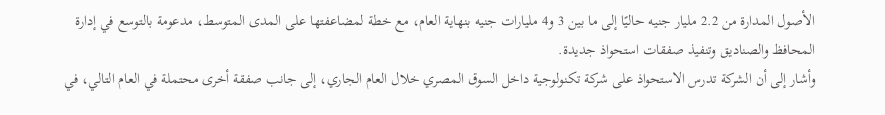الأصول المدارة من 2.2 مليار جنيه حاليًا إلى ما بين 3 و4 مليارات جنيه بنهاية العام، مع خطة لمضاعفتها على المدى المتوسط، مدعومة بالتوسع في إدارة المحافظ والصناديق وتنفيذ صفقات استحواذ جديدة.
وأشار إلى أن الشركة تدرس الاستحواذ على شركة تكنولوجية داخل السوق المصري خلال العام الجاري، إلى جانب صفقة أخرى محتملة في العام التالي، في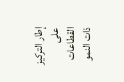إطار التركيز على القطاعات ذات النمو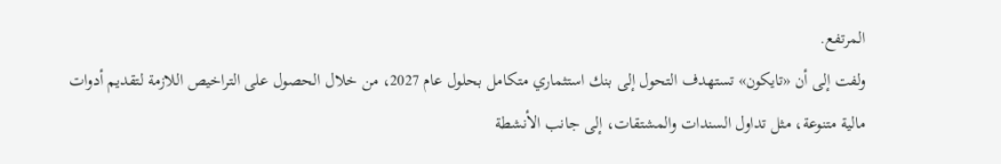المرتفع.
ولفت إلى أن «تايكون» تستهدف التحول إلى بنك استثماري متكامل بحلول عام 2027، من خلال الحصول على التراخيص اللازمة لتقديم أدوات مالية متنوعة، مثل تداول السندات والمشتقات، إلى جانب الأنشطة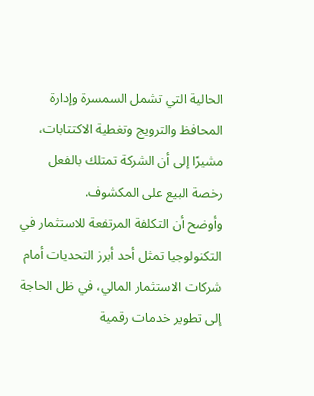الحالية التي تشمل السمسرة وإدارة المحافظ والترويج وتغطية الاكتتابات، مشيرًا إلى أن الشركة تمتلك بالفعل رخصة البيع على المكشوف.
وأوضح أن التكلفة المرتفعة للاستثمار في التكنولوجيا تمثل أحد أبرز التحديات أمام شركات الاستثمار المالي، في ظل الحاجة إلى تطوير خدمات رقمية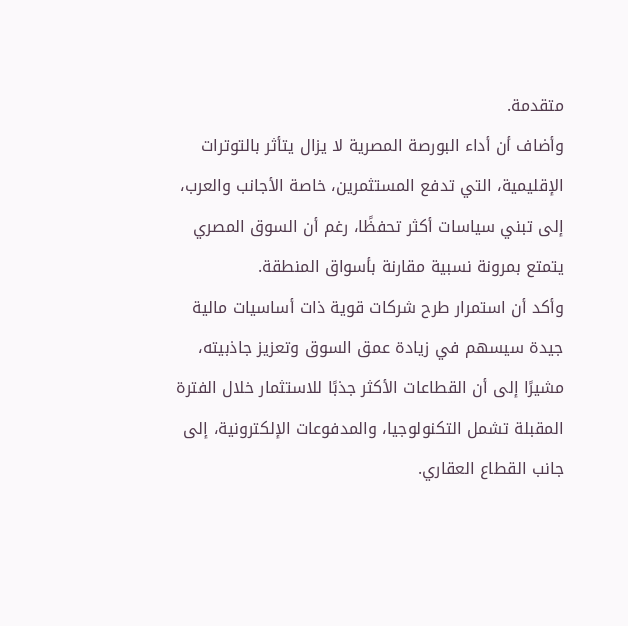متقدمة.
وأضاف أن أداء البورصة المصرية لا يزال يتأثر بالتوترات الإقليمية، التي تدفع المستثمرين، خاصة الأجانب والعرب، إلى تبني سياسات أكثر تحفظًا، رغم أن السوق المصري يتمتع بمرونة نسبية مقارنة بأسواق المنطقة.
وأكد أن استمرار طرح شركات قوية ذات أساسيات مالية جيدة سيسهم في زيادة عمق السوق وتعزيز جاذبيته، مشيرًا إلى أن القطاعات الأكثر جذبًا للاستثمار خلال الفترة المقبلة تشمل التكنولوجيا، والمدفوعات الإلكترونية، إلى جانب القطاع العقاري.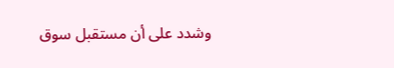وشدد على أن مستقبل سوق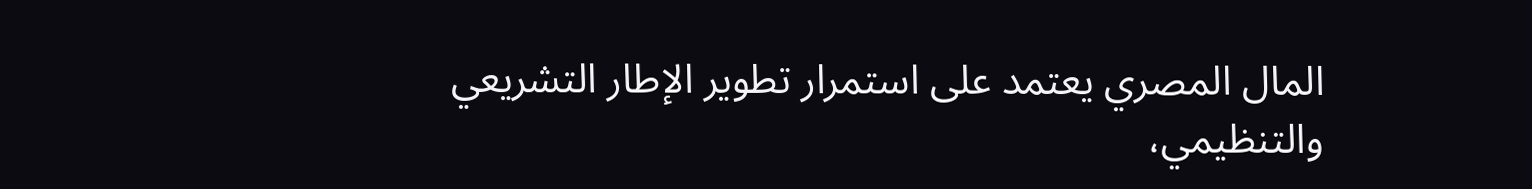المال المصري يعتمد على استمرار تطوير الإطار التشريعي والتنظيمي،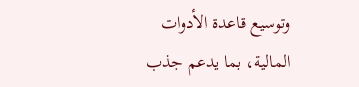وتوسيع قاعدة الأدوات المالية، بما يدعم جذب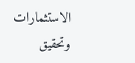الاستثمارات وتحقيق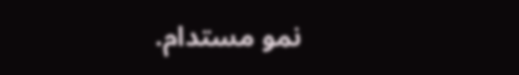نمو مستدام.